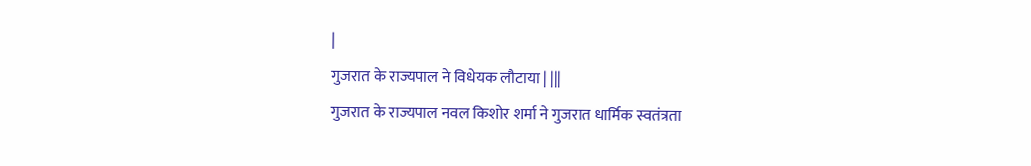|
गुजरात के राज्यपाल ने विधेयक लौटाया | |||
गुजरात के राज्यपाल नवल किशोर शर्मा ने गुजरात धार्मिक स्वतंत्रता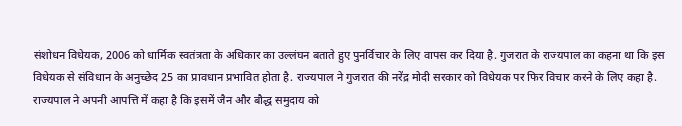संशोधन विधेयक, 2006 को धार्मिक स्वतंत्रता के अधिकार का उल्लंघन बताते हुए पुनर्विचार के लिए वापस कर दिया है. गुजरात के राज्यपाल का कहना था कि इस विधेयक से संविधान के अनुच्छेद 25 का प्रावधान प्रभावित होता है. राज्यपाल ने गुजरात की नरेंद्र मोदी सरकार को विधेयक पर फिर विचार करने के लिए कहा है. राज्यपाल ने अपनी आपत्ति में कहा है कि इसमें जैन और बौद्ध समुदाय को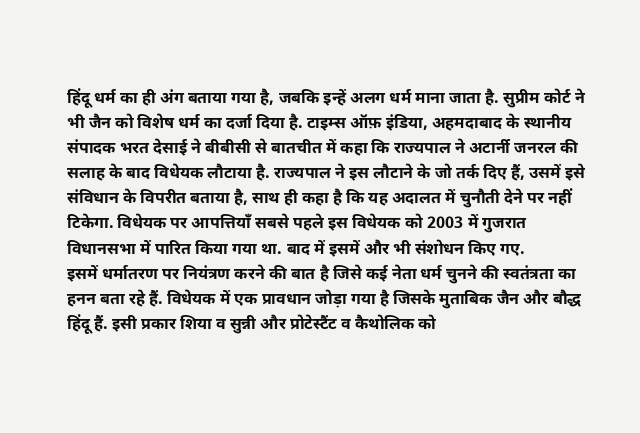हिंदू धर्म का ही अंग बताया गया है, जबकि इन्हें अलग धर्म माना जाता है. सुप्रीम कोर्ट ने भी जैन को विशेष धर्म का दर्जा दिया है. टाइम्स ऑफ़ इंडिया, अहमदाबाद के स्थानीय संपादक भरत देसाई ने बीबीसी से बातचीत में कहा कि राज्यपाल ने अटार्नी जनरल की सलाह के बाद विधेयक लौटाया है. राज्यपाल ने इस लौटाने के जो तर्क दिए हैं, उसमें इसे संविधान के विपरीत बताया है, साथ ही कहा है कि यह अदालत में चुनौती देने पर नहीं टिकेगा. विधेयक पर आपत्तियाँ सबसे पहले इस विधेयक को 2003 में गुजरात विधानसभा में पारित किया गया था. बाद में इसमें और भी संशोधन किए गए.
इसमें धर्मातरण पर नियंत्रण करने की बात है जिसे कई नेता धर्म चुनने की स्वतंत्रता का हनन बता रहे हैं. विधेयक में एक प्रावधान जोड़ा गया है जिसके मुताबिक जैन और बौद्ध हिंदू हैं. इसी प्रकार शिया व सुन्नी और प्रोटेस्टैंट व कैथोलिक को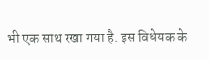भी एक साथ रखा गया है. इस विधेयक के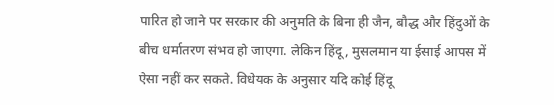पारित हो जाने पर सरकार की अनुमति के बिना ही जैन, बौद्ध और हिंदुओं के बीच धर्मातरण संभव हो जाएगा. लेकिन हिंदू, मुसलमान या ईसाई आपस में ऐसा नहीं कर सकते. विधेयक के अनुसार यदि कोई हिंदू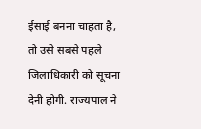ईसाई बनना चाहता है, तो उसे सबसे पहले जिलाधिकारी को सूचना देनी होगी. राज्यपाल ने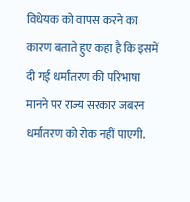विधेयक को वापस करने का कारण बताते हुए कहा है कि इसमें दी गई धर्मांतरण की परिभाषा मानने पर राज्य सरकार जबरन धर्मातरण को रोक नहीं पाएगी.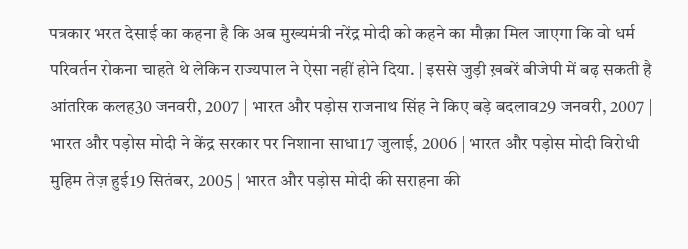पत्रकार भरत देसाई का कहना है कि अब मुख्यमंत्री नरेंद्र मोदी को कहने का मौक़ा मिल जाएगा कि वो धर्म परिवर्तन रोकना चाहते थे लेकिन राज्यपाल ने ऐसा नहीं होने दिया. | इससे जुड़ी ख़बरें बीजेपी में बढ़ सकती है आंतरिक कलह30 जनवरी, 2007 | भारत और पड़ोस राजनाथ सिंह ने किए बड़े बदलाव29 जनवरी, 2007 | भारत और पड़ोस मोदी ने केंद्र सरकार पर निशाना साधा17 जुलाई, 2006 | भारत और पड़ोस मोदी विरोधी मुहिम तेज़ हुई19 सितंबर, 2005 | भारत और पड़ोस मोदी की सराहना की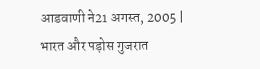आडवाणी ने21 अगस्त, 2005 | भारत और पड़ोस गुजरात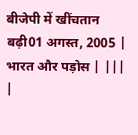बीजेपी में खींचतान बढ़ी01 अगस्त, 2005 | भारत और पड़ोस | |||
|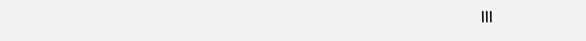|||